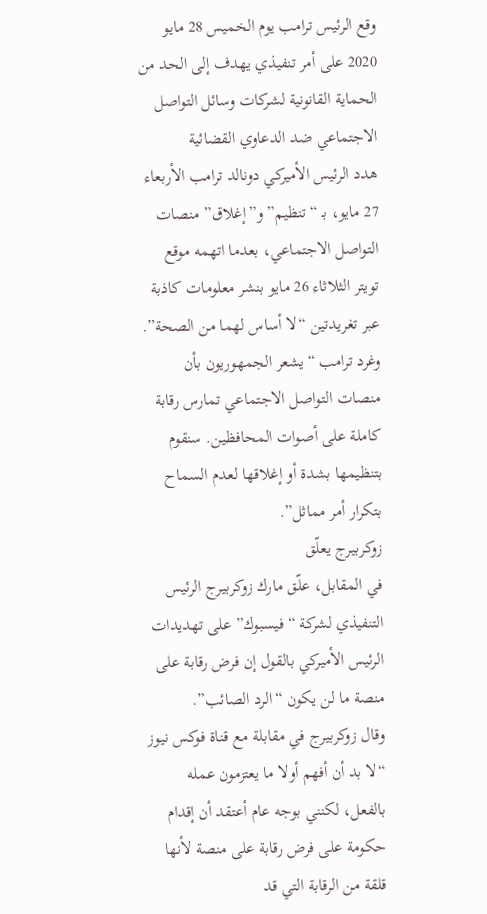وقع الرئيس ترامب يوم الخميس 28 مايو 2020 على أمر تنفيذي يهدف إلى الحد من الحماية القانونية لشركات وسائل التواصل الاجتماعي ضد الدعاوي القضائية
هدد الرئيس الأميركي دونالد ترامب الأربعاء 27 مايو، بـ “تنظيم” و”إغلاق” منصات التواصل الاجتماعي، بعدما اتهمه موقع تويتر الثلاثاء 26 مايو بنشر معلومات كاذبة عبر تغريدتين “لا أساس لهما من الصحة”.
وغرد ترامب “يشعر الجمهوريون بأن منصات التواصل الاجتماعي تمارس رقابة كاملة على أصوات المحافظين. سنقوم بتنظيمها بشدة أو إغلاقها لعدم السماح بتكرار أمر مماثل”.
زوكربيرج يعلّق
في المقابل، علّق مارك زوكربيرج الرئيس التنفيذي لشركة “فيسبوك” على تهديدات الرئيس الأميركي بالقول إن فرض رقابة على منصة ما لن يكون “الرد الصائب”.
وقال زوكربيرج في مقابلة مع قناة فوكس نيوز “لا بد أن أفهم أولا ما يعتزمون عمله بالفعل، لكنني بوجه عام أعتقد أن إقدام حكومة على فرض رقابة على منصة لأنها قلقة من الرقابة التي قد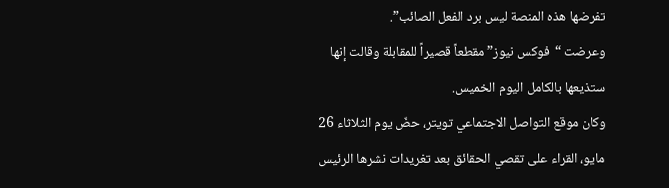تفرضها هذه المنصة ليس برد الفعل الصائب”.
وعرضت “فوكس نيوز” مقطعاً قصيراً للمقابلة وقالت إنها ستذيعها بالكامل اليوم الخميس.
وكان موقع التواصل الاجتماعي تويتر، حضّ يوم الثلاثاء 26 مايو، القراء على تقصي الحقائق بعد تغريدات نشرها الرئيس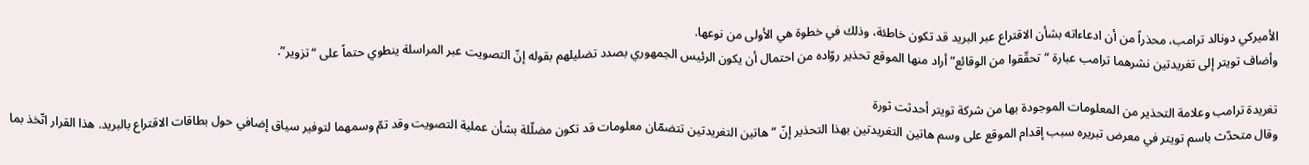الأميركي دونالد ترامب، محذراً من أن ادعاءاته بشأن الاقتراع عبر البريد قد تكون خاطئة، وذلك في خطوة هي الأولى من نوعها.
وأضاف تويتر إلى تغريدتين نشرهما ترامب عبارة “تحقّقوا من الوقائع” أراد منها الموقع تحذير روّاده من احتمال أن يكون الرئيس الجمهوري بصدد تضليلهم بقوله إنّ التصويت عبر المراسلة ينطوي حتماً على “تزوير”.

تغريدة ترامب وعلامة التحذير من المعلومات الموجودة بها من شركة تويتر أحدثت ثورة
وقال متحدّث باسم تويتر في معرض تبريره سبب إقدام الموقع على وسم هاتين التغريدتين بهذا التحذير إنّ “هاتين التغريدتين تتضمّان معلومات قد تكون مضلّلة بشأن عملية التصويت وقد تمّ وسمهما لتوفير سياق إضافي حول بطاقات الاقتراع بالبريد. هذا القرار اتّخذ بما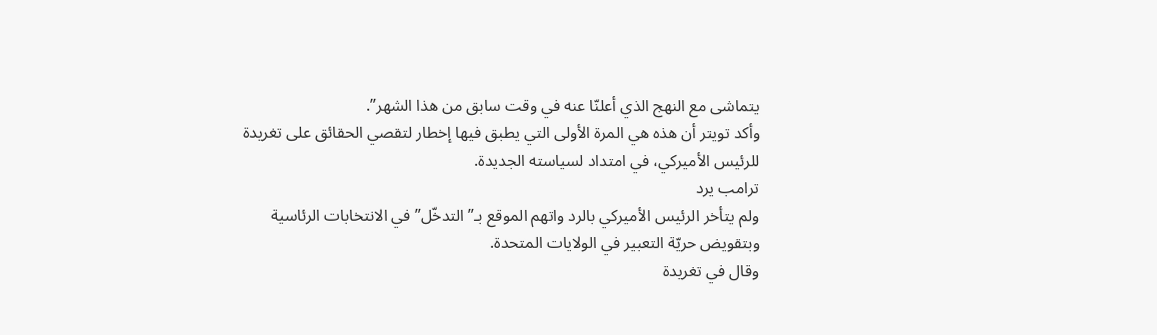يتماشى مع النهج الذي أعلنّا عنه في وقت سابق من هذا الشهر”.
وأكد تويتر أن هذه هي المرة الأولى التي يطبق فيها إخطار لتقصي الحقائق على تغريدة للرئيس الأميركي، في امتداد لسياسته الجديدة.
ترامب يرد
ولم يتأخر الرئيس الأميركي بالرد واتهم الموقع بـ”التدخّل” في الانتخابات الرئاسية وبتقويض حريّة التعبير في الولايات المتحدة.
وقال في تغريدة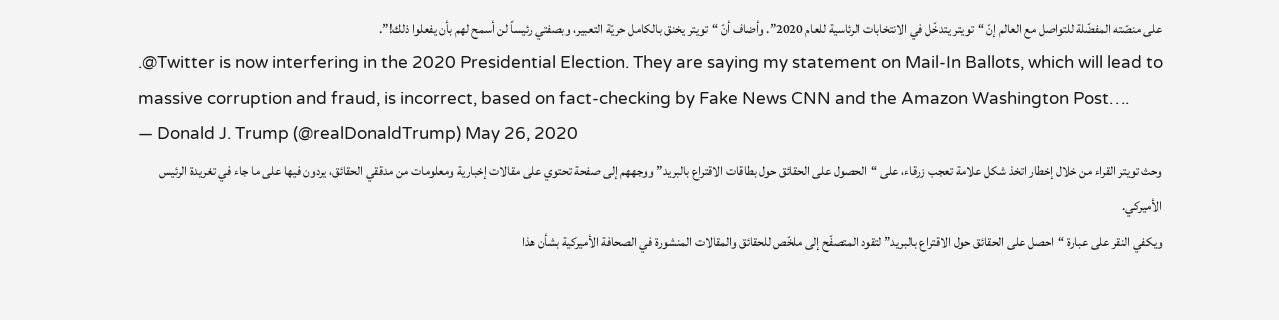على منصّته المفضّلة للتواصل مع العالم إنّ “تويتر يتدخّل في الانتخابات الرئاسية للعام 2020”. وأضاف أنّ “تويتر يخنق بالكامل حريّة التعبير، وبصفتي رئيساً لن أسمح لهم بأن يفعلوا ذلك!”.
.@Twitter is now interfering in the 2020 Presidential Election. They are saying my statement on Mail-In Ballots, which will lead to massive corruption and fraud, is incorrect, based on fact-checking by Fake News CNN and the Amazon Washington Post….
— Donald J. Trump (@realDonaldTrump) May 26, 2020
وحث تويتر القراء من خلال إخطار اتخذ شكل علامة تعجب زرقاء، على “الحصول على الحقائق حول بطاقات الاقتراع بالبريد” ووجههم إلى صفحة تحتوي على مقالات إخبارية ومعلومات من مدققي الحقائق، يردون فيها على ما جاء في تغريدة الرئيس الأميركي.
ويكفي النقر على عبارة “احصل على الحقائق حول الاقتراع بالبريد” لتقود المتصفّح إلى ملخّص للحقائق والمقالات المنشورة في الصحافة الأميركية بشأن هذا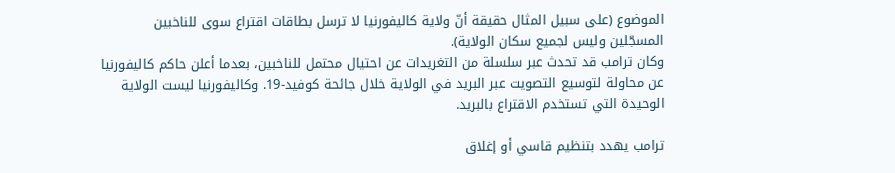الموضوع (على سبيل المثال حقيقة أنّ ولاية كاليفورنيا لا ترسل بطاقات اقتراع سوى للناخبين المسجّلين وليس لجميع سكان الولاية).
وكان ترامب قد تحدث عبر سلسلة من التغريدات عن احتيال محتمل للناخبين، بعدما أعلن حاكم كاليفورنيا عن محاولة لتوسيع التصويت عبر البريد في الولاية خلال جائحة كوفيد-19. وكاليفورنيا ليست الولاية الوحيدة التي تستخدم الاقتراع بالبريد.

ترامب يهدد بتنظيم قاسي أو إغلاق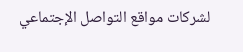لشركات مواقع التواصل الإجتماعي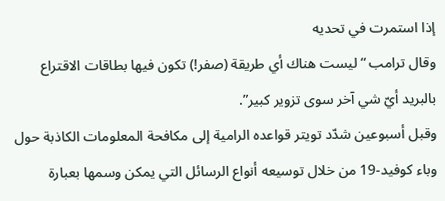إذا استمرت في تحديه
وقال ترامب “ليست هناك أي طريقة (صفر!) تكون فيها بطاقات الاقتراع بالبريد أيّ شي آخر سوى تزوير كبير”.
وقبل أسبوعين شدّد تويتر قواعده الرامية إلى مكافحة المعلومات الكاذبة حول وباء كوفيد-19 من خلال توسيعه أنواع الرسائل التي يمكن وسمها بعبارة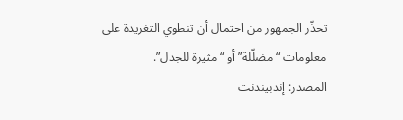تحذّر الجمهور من احتمال أن تنطوي التغريدة على معلومات “مضلّلة” أو “مثيرة للجدل”.
المصدر: إندبيندنت